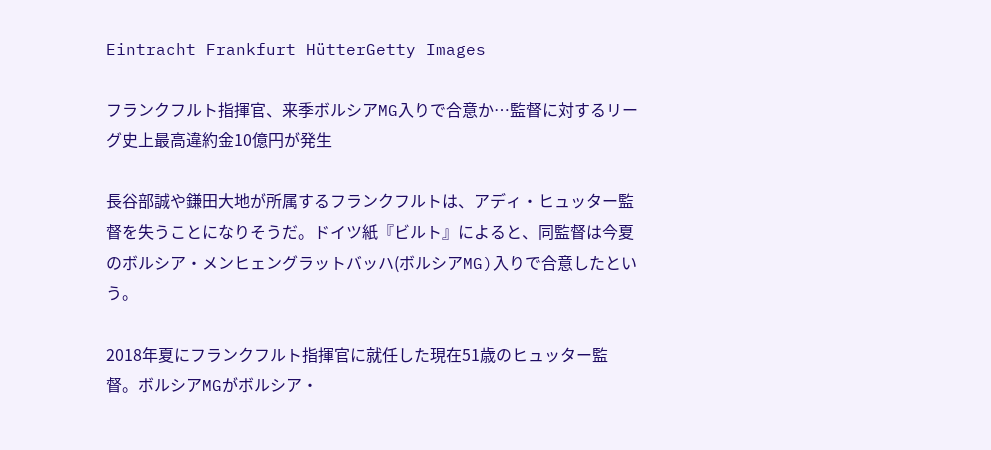Eintracht Frankfurt HütterGetty Images

フランクフルト指揮官、来季ボルシアMG入りで合意か…監督に対するリーグ史上最高違約金10億円が発生

長谷部誠や鎌田大地が所属するフランクフルトは、アディ・ヒュッター監督を失うことになりそうだ。ドイツ紙『ビルト』によると、同監督は今夏のボルシア・メンヒェングラットバッハ(ボルシアMG)入りで合意したという。

2018年夏にフランクフルト指揮官に就任した現在51歳のヒュッター監督。ボルシアMGがボルシア・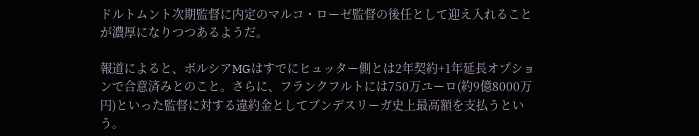ドルトムント次期監督に内定のマルコ・ローゼ監督の後任として迎え入れることが濃厚になりつつあるようだ。

報道によると、ボルシアMGはすでにヒュッター側とは2年契約+1年延長オプションで合意済みとのこと。さらに、フランクフルトには750万ユーロ(約9億8000万円)といった監督に対する違約金としてブンデスリーガ史上最高額を支払うという。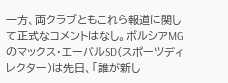一方、両クラブともこれら報道に関して正式なコメントはなし。ボルシアMGのマックス・エーバルSD(スポーツディレクター)は先日、「誰が新し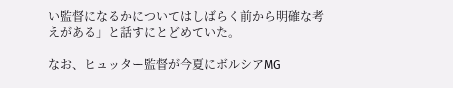い監督になるかについてはしばらく前から明確な考えがある」と話すにとどめていた。

なお、ヒュッター監督が今夏にボルシアMG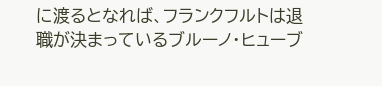に渡るとなれば、フランクフルトは退職が決まっているブルーノ・ヒューブ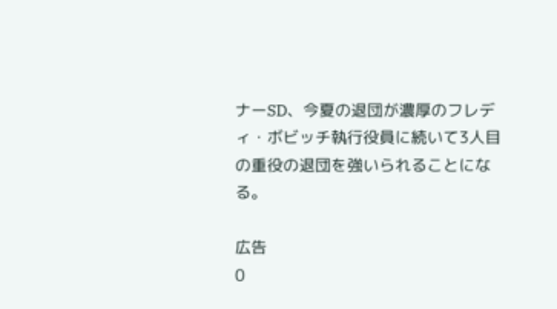ナーSD、今夏の退団が濃厚のフレディ・ボビッチ執行役員に続いて3人目の重役の退団を強いられることになる。

広告
0